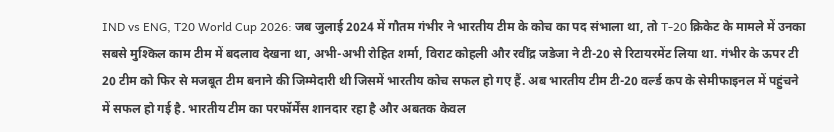IND vs ENG, T20 World Cup 2026: जब जुलाई 2024 में गौतम गंभीर ने भारतीय टीम के कोच का पद संभाला था, तो T-20 क्रिकेट के मामले में उनका सबसे मुश्किल काम टीम में बदलाव देखना था, अभी-अभी रोहित शर्मा, विराट कोहली और रवींद्र जडेजा ने टी-20 से रिटायरमेंट लिया था. गंभीर के ऊपर टी 20 टीम को फिर से मजबूत टीम बनाने की जिम्मेदारी थी जिसमें भारतीय कोच सफल हो गए हैं. अब भारतीय टीम टी-20 वर्ल्ड कप के सेमीफाइनल में पहुंचने में सफल हो गई है. भारतीय टीम का परफॉर्मेंस शानदार रहा है और अबतक केवल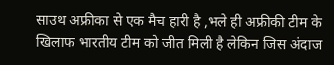साउथ अफ्रीका से एक मैच हारी है ,भले ही अफ्रीकी टीम के खिलाफ भारतीय टीम को जीत मिली है लेकिन जिस अंदाज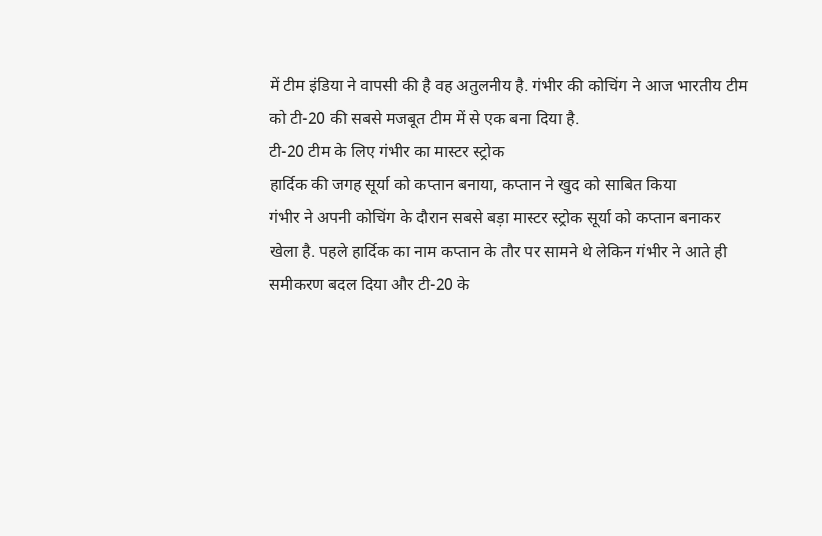में टीम इंडिया ने वापसी की है वह अतुलनीय है. गंभीर की कोचिंग ने आज भारतीय टीम को टी-20 की सबसे मजबूत टीम में से एक बना दिया है.
टी-20 टीम के लिए गंभीर का मास्टर स्ट्रोक
हार्दिक की जगह सूर्या को कप्तान बनाया, कप्तान ने खुद को साबित किया
गंभीर ने अपनी कोचिंग के दौरान सबसे बड़ा मास्टर स्ट्रोक सूर्या को कप्तान बनाकर खेला है. पहले हार्दिक का नाम कप्तान के तौर पर सामने थे लेकिन गंभीर ने आते ही समीकरण बदल दिया और टी-20 के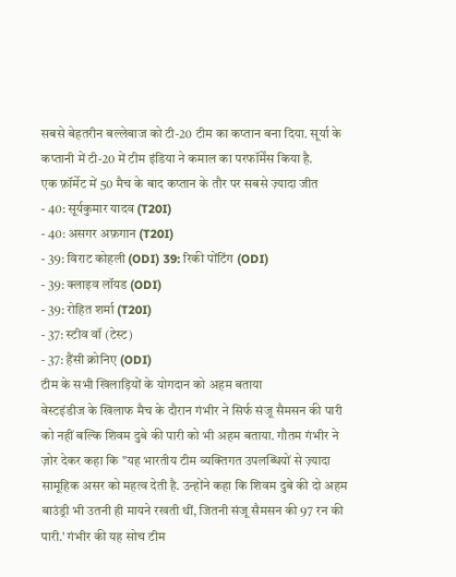सबसे बेहतरीन बल्लेबाज को टी-20 टीम का कप्तान बना दिया. सूर्या के कप्तानी में टी-20 में टीम इंडिया ने कमाल का परफॉर्मेंस किया है.
एक फ़ॉर्मेट में 50 मैच के बाद कप्तान के तौर पर सबसे ज़्यादा जीत
- 40: सूर्यकुमार यादव (T20I)
- 40: असगर अफ़गान (T20I)
- 39: विराट कोहली (ODI) 39: रिकी पोंटिंग (ODI)
- 39: क्लाइव लॉयड (ODI)
- 39: रोहित शर्मा (T20I)
- 37: स्टीव वॉ (टेस्ट)
- 37: हैंसी क्रोनिए (ODI)
टीम के सभी खिलाड़ियों के योगदान को अहम बताया
वेस्टइंडीज के खिलाफ मैच के दौरान गंभीर ने सिर्फ संजू सैमसन की पारी को नहीं बल्कि शिवम दुबे की पारी को भी अहम बताया. गौतम गंभीर ने ज़ोर देकर कहा कि "यह भारतीय टीम व्यक्तिगत उपलब्धियों से ज़्यादा सामूहिक असर को महत्व देती है. उन्होंने कहा कि शिवम दुबे की दो अहम बाउंड्री भी उतनी ही मायने रखती थीं, जितनी संजू सैमसन की 97 रन की पारी.' गंभीर की यह सोच टीम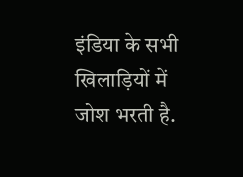इंडिया के सभी खिलाड़ियों में जोश भरती है.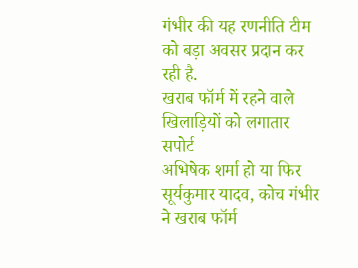गंभीर की यह रणनीति टीम को बड़ा अवसर प्रदान कर रही है.
खराब फॉर्म में रहने वाले खिलाड़ियों को लगातार सपोर्ट
अभिषेक शर्मा हो या फिर सूर्यकुमार यादव, कोच गंभीर ने खराब फॉर्म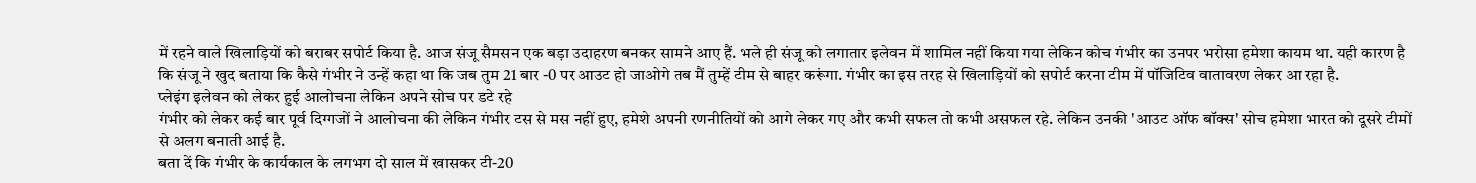में रहने वाले खिलाड़ियों को बराबर सपोर्ट किया है. आज संजू सैमसन एक बड़ा उदाहरण बनकर सामने आए हैं. भले ही संजू को लगातार इलेवन में शामिल नहीं किया गया लेकिन कोच गंभीर का उनपर भरोसा हमेशा कायम था. यही कारण है कि संजू ने खुद बताया कि कैसे गंभीर ने उन्हें कहा था कि जब तुम 21 बार -0 पर आउट हो जाओगे तब मैं तुम्हें टीम से बाहर करूंगा. गंभीर का इस तरह से खिलाड़ियों को सपोर्ट करना टीम में पॉजिटिव वातावरण लेकर आ रहा है.
प्लेइंग इलेवन को लेकर हुई आलोचना लेकिन अपने सोच पर डटे रहे
गंभीर को लेकर कई बार पूर्व दिग्गजों ने आलोचना की लेकिन गंभीर टस से मस नहीं हुए, हमेशे अपनी रणनीतियों को आगे लेकर गए और कभी सफल तो कभी असफल रहे. लेकिन उनकी 'आउट ऑफ बॉक्स' सोच हमेशा भारत को दूसरे टीमों से अलग बनाती आई है.
बता दें कि गंभीर के कार्यकाल के लगभग दो साल में खासकर टी-20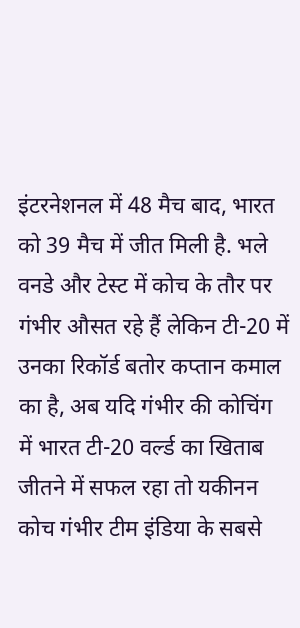इंटरनेशनल में 48 मैच बाद, भारत को 39 मैच में जीत मिली है. भले वनडे और टेस्ट में कोच के तौर पर गंभीर औसत रहे हैं लेकिन टी-20 में उनका रिकॉर्ड बतोर कप्तान कमाल का है, अब यदि गंभीर की कोचिंग में भारत टी-20 वर्ल्ड का खिताब जीतने में सफल रहा तो यकीनन कोच गंभीर टीम इंडिया के सबसे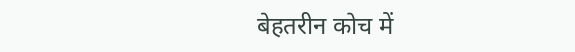बेहतरीन कोच में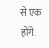से एक होंगे.